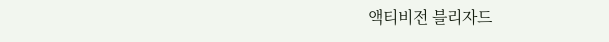액티비전 블리자드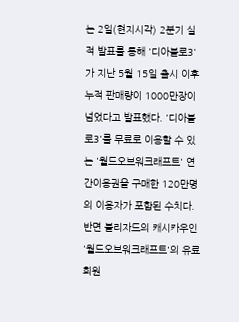는 2일(현지시각) 2분기 실적 발표를 통해 '디아블로3'가 지난 5월 15일 출시 이후 누적 판매량이 1000만장이 넘었다고 발표했다. '디아블로3'를 무료로 이용할 수 있는 '월드오브워크래프트' 연간이용권을 구매한 120만명의 이용자가 포함된 수치다.
반면 블리자드의 캐시카우인 '월드오브워크래프트'의 유료회원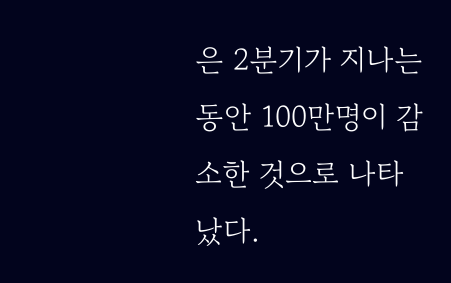은 2분기가 지나는동안 100만명이 감소한 것으로 나타났다.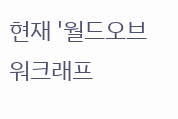현재 '월드오브워크래프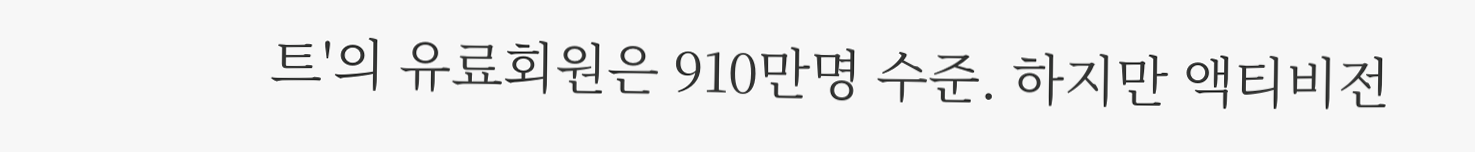트'의 유료회원은 910만명 수준. 하지만 액티비전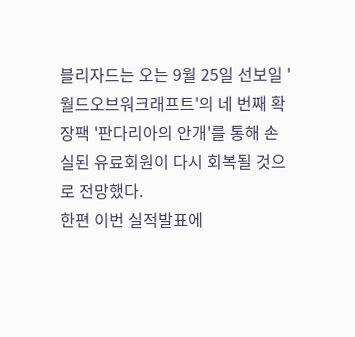블리자드는 오는 9월 25일 선보일 '월드오브워크래프트'의 네 번째 확장팩 '판다리아의 안개'를 통해 손실된 유료회원이 다시 회복될 것으로 전망했다.
한편 이번 실적발표에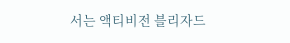서는 액티비전 블리자드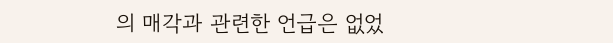의 매각과 관련한 언급은 없었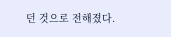던 것으로 전해졌다.